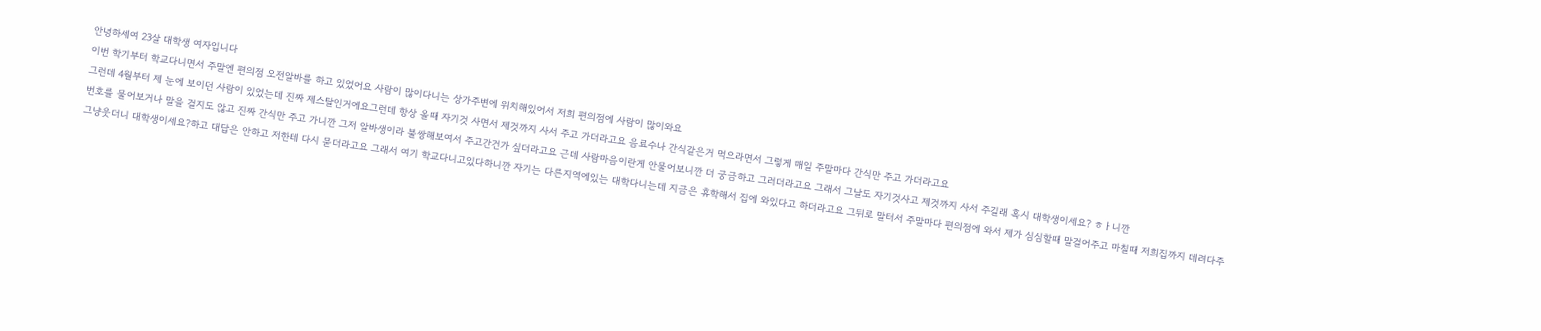안녕하세여 23살 대학생 여자입니다
이번 학기부터 학교다니면서 주말엔 편의점 오전알바를 하고 있었어요 사람이 많이다니는 상가주변에 위치해있어서 저희 편의점에 사람이 많이와요
그런데 4월부터 제 눈에 보이던 사람이 있었는데 진짜 제스탈인거에요그런데 항상 올때 자기것 사면서 제것까지 사서 주고 가더라고요 음료수나 간식같은거 먹으라면서 그렇게 매일 주말마다 간식만 주고 가더라고요
번호를 물어보거나 말을 걸지도 않고 진짜 간식만 주고 가니깐 그저 알바생이라 불쌍해보여서 주고간건가 싶더라고요 근데 사람마음이란게 안물어보니깐 더 궁금하고 그러더라고요 그래서 그날도 자기것사고 제것까지 사서 주길래 혹시 대학생이세요? ㅎㅏ니깐
그냥웃더니 대학생이세요?하고 대답은 안하고 저한테 다시 묻더라고요 그래서 여기 학교다니고있다하니깐 자기는 다른지역에있는 대학다니는데 지금은 휴학해서 집에 와있다고 하더라고요 그뒤로 말터서 주말마다 편의점에 와서 제가 심심할때 말걸어주고 마칠때 저희집까지 데려다주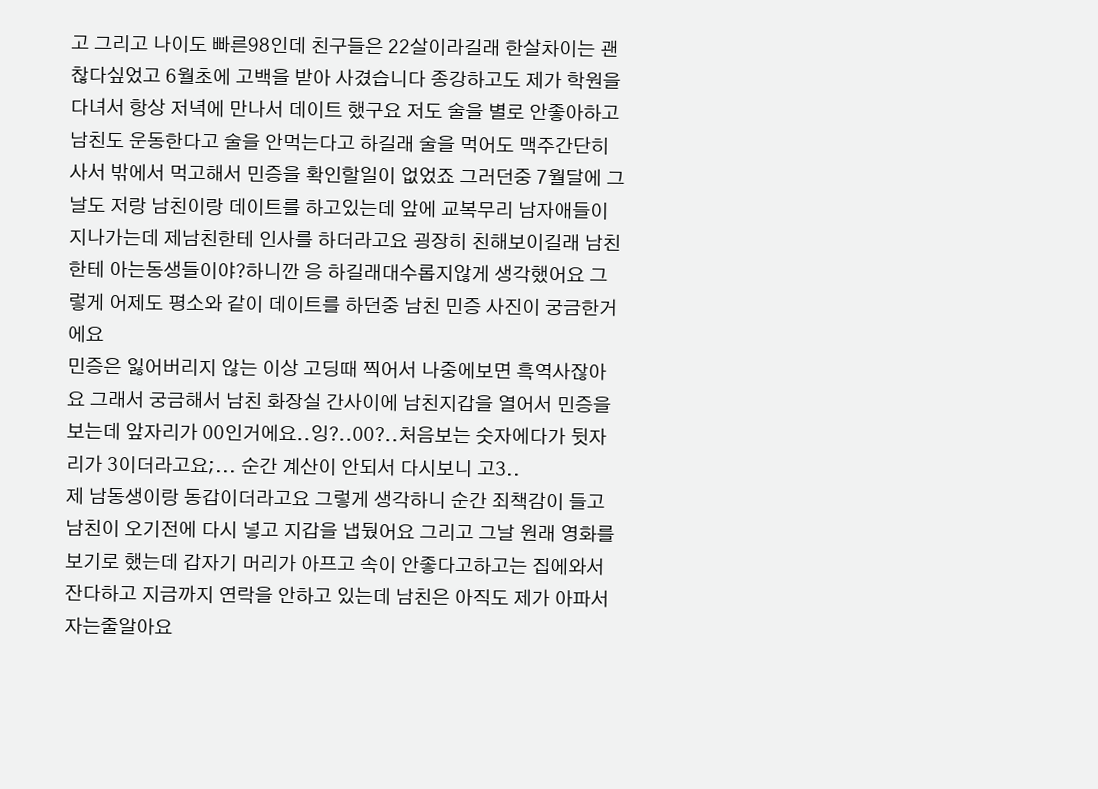고 그리고 나이도 빠른98인데 친구들은 22살이라길래 한살차이는 괜찮다싶었고 6월초에 고백을 받아 사겼습니다 종강하고도 제가 학원을 다녀서 항상 저녁에 만나서 데이트 했구요 저도 술을 별로 안좋아하고 남친도 운동한다고 술을 안먹는다고 하길래 술을 먹어도 맥주간단히 사서 밖에서 먹고해서 민증을 확인할일이 없었죠 그러던중 7월달에 그날도 저랑 남친이랑 데이트를 하고있는데 앞에 교복무리 남자애들이 지나가는데 제남친한테 인사를 하더라고요 굉장히 친해보이길래 남친한테 아는동생들이야?하니깐 응 하길래대수롭지않게 생각했어요 그렇게 어제도 평소와 같이 데이트를 하던중 남친 민증 사진이 궁금한거에요
민증은 잃어버리지 않는 이상 고딩때 찍어서 나중에보면 흑역사잖아요 그래서 궁금해서 남친 화장실 간사이에 남친지갑을 열어서 민증을 보는데 앞자리가 00인거에요..잉?..00?..처음보는 숫자에다가 뒷자리가 3이더라고요;... 순간 계산이 안되서 다시보니 고3..
제 남동생이랑 동갑이더라고요 그렇게 생각하니 순간 죄책감이 들고 남친이 오기전에 다시 넣고 지갑을 냅뒀어요 그리고 그날 원래 영화를 보기로 했는데 갑자기 머리가 아프고 속이 안좋다고하고는 집에와서 잔다하고 지금까지 연락을 안하고 있는데 남친은 아직도 제가 아파서 자는줄알아요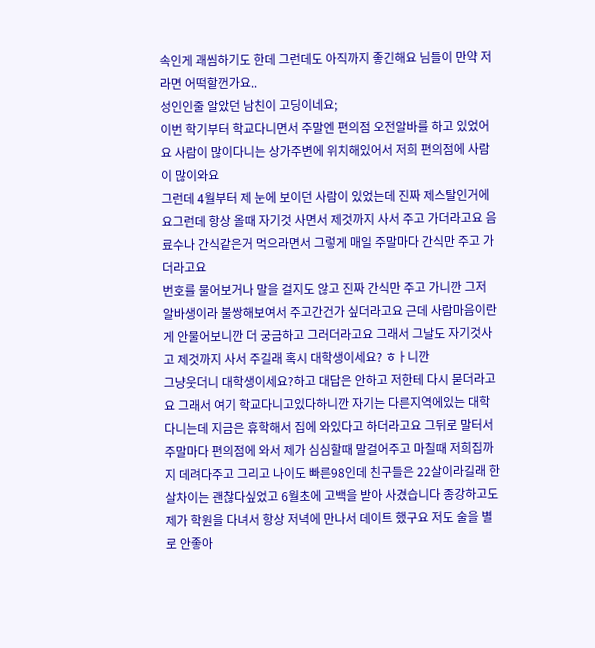속인게 괘씸하기도 한데 그런데도 아직까지 좋긴해요 님들이 만약 저라면 어떡할껀가요..
성인인줄 알았던 남친이 고딩이네요;
이번 학기부터 학교다니면서 주말엔 편의점 오전알바를 하고 있었어요 사람이 많이다니는 상가주변에 위치해있어서 저희 편의점에 사람이 많이와요
그런데 4월부터 제 눈에 보이던 사람이 있었는데 진짜 제스탈인거에요그런데 항상 올때 자기것 사면서 제것까지 사서 주고 가더라고요 음료수나 간식같은거 먹으라면서 그렇게 매일 주말마다 간식만 주고 가더라고요
번호를 물어보거나 말을 걸지도 않고 진짜 간식만 주고 가니깐 그저 알바생이라 불쌍해보여서 주고간건가 싶더라고요 근데 사람마음이란게 안물어보니깐 더 궁금하고 그러더라고요 그래서 그날도 자기것사고 제것까지 사서 주길래 혹시 대학생이세요? ㅎㅏ니깐
그냥웃더니 대학생이세요?하고 대답은 안하고 저한테 다시 묻더라고요 그래서 여기 학교다니고있다하니깐 자기는 다른지역에있는 대학다니는데 지금은 휴학해서 집에 와있다고 하더라고요 그뒤로 말터서 주말마다 편의점에 와서 제가 심심할때 말걸어주고 마칠때 저희집까지 데려다주고 그리고 나이도 빠른98인데 친구들은 22살이라길래 한살차이는 괜찮다싶었고 6월초에 고백을 받아 사겼습니다 종강하고도 제가 학원을 다녀서 항상 저녁에 만나서 데이트 했구요 저도 술을 별로 안좋아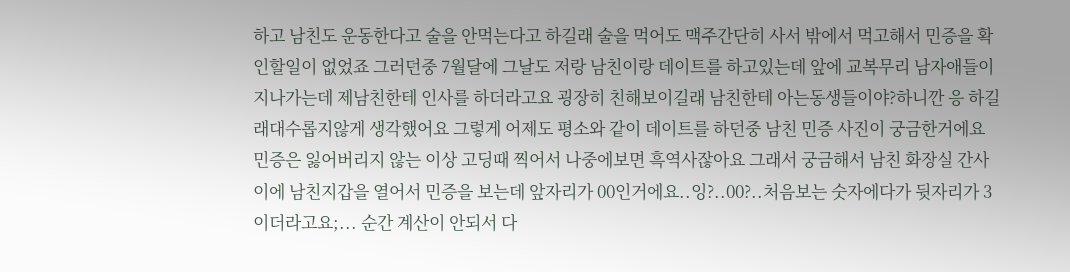하고 남친도 운동한다고 술을 안먹는다고 하길래 술을 먹어도 맥주간단히 사서 밖에서 먹고해서 민증을 확인할일이 없었죠 그러던중 7월달에 그날도 저랑 남친이랑 데이트를 하고있는데 앞에 교복무리 남자애들이 지나가는데 제남친한테 인사를 하더라고요 굉장히 친해보이길래 남친한테 아는동생들이야?하니깐 응 하길래대수롭지않게 생각했어요 그렇게 어제도 평소와 같이 데이트를 하던중 남친 민증 사진이 궁금한거에요
민증은 잃어버리지 않는 이상 고딩때 찍어서 나중에보면 흑역사잖아요 그래서 궁금해서 남친 화장실 간사이에 남친지갑을 열어서 민증을 보는데 앞자리가 00인거에요..잉?..00?..처음보는 숫자에다가 뒷자리가 3이더라고요;... 순간 계산이 안되서 다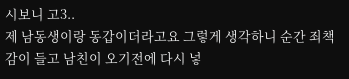시보니 고3..
제 남동생이랑 동갑이더라고요 그렇게 생각하니 순간 죄책감이 들고 남친이 오기전에 다시 넣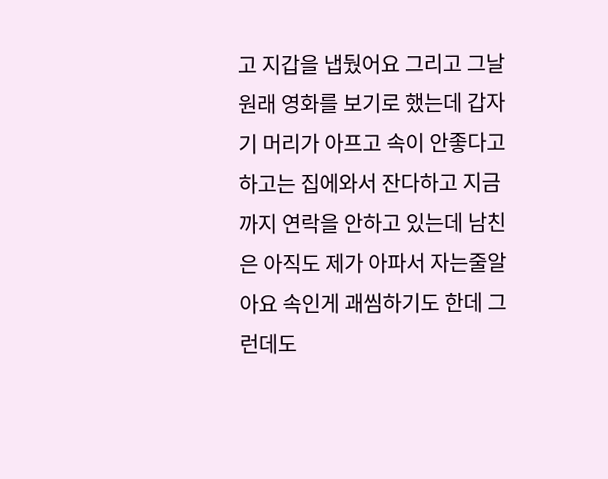고 지갑을 냅뒀어요 그리고 그날 원래 영화를 보기로 했는데 갑자기 머리가 아프고 속이 안좋다고하고는 집에와서 잔다하고 지금까지 연락을 안하고 있는데 남친은 아직도 제가 아파서 자는줄알아요 속인게 괘씸하기도 한데 그런데도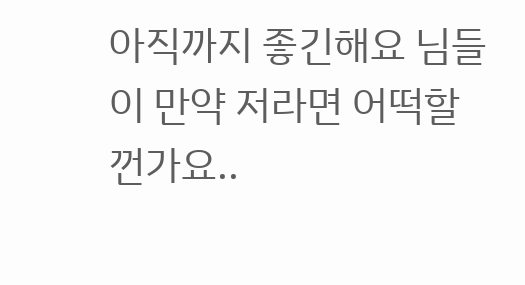아직까지 좋긴해요 님들이 만약 저라면 어떡할껀가요..